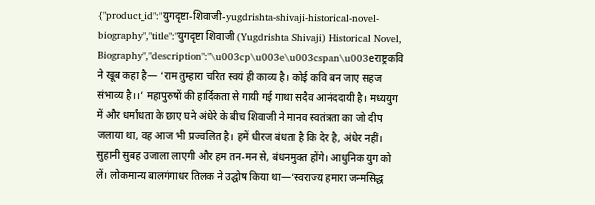{"product_id":"युगदृष्टा-शिवाजी-yugdrishta-shivaji-historical-novel-biography","title":"युगदृष्टा शिवाजी (Yugdrishta Shivaji) Historical Novel, Biography","description":"\u003cp\u003e\u003cspan\u003eराष्ट्रकवि ने खूब कहा है— ‘राम तुम्हारा चरित स्वयं ही काव्य है। कोई कवि बन जाए सहज संभाव्य है।।’ महापुरुषों की हार्दिकता से गायी गई गाथा सदैव आनंददायी है। मध्ययुग में और धर्मांधता के छाए घने अंधेरे के बीच शिवाजी ने मानव स्वतंत्रता का जो दीप जलाया था, वह आज भी प्रज्वलित है। हमें धीरज बंधता है कि देर है, अंधेर नहीं। सुहानी सुबह उजाला लाएगी और हम तन-मन से, बंधनमुक्त होंगे। आधुनिक युग को लें। लोकमान्य बालगंगाधर तिलक ने उद्घोष किया था—‘स्वराज्य हमारा जन्मसिद्ध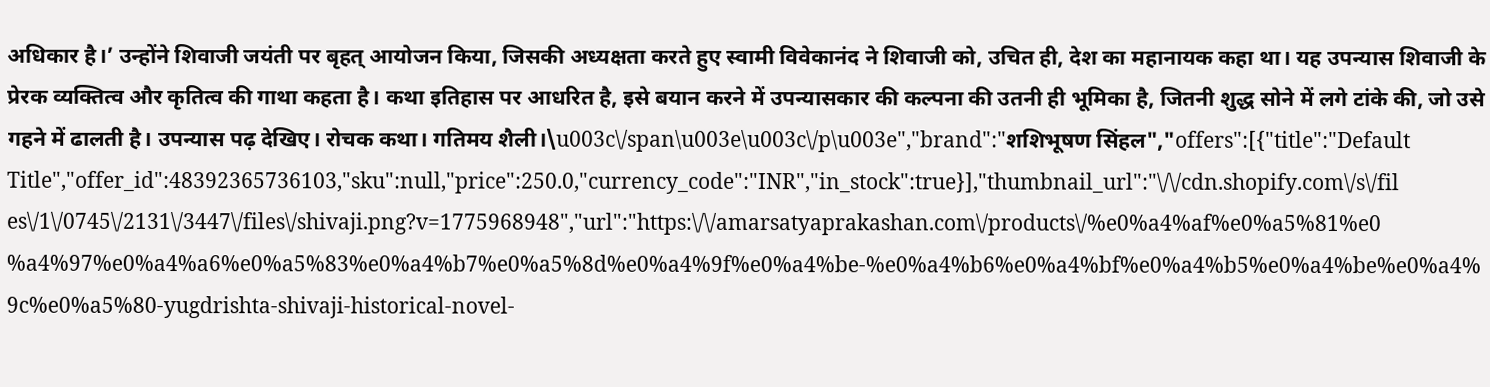अधिकार है।’ उन्होंने शिवाजी जयंती पर बृहत् आयोजन किया, जिसकी अध्यक्षता करते हुए स्वामी विवेकानंद ने शिवाजी को, उचित ही, देश का महानायक कहा था। यह उपन्यास शिवाजी के प्रेरक व्यक्तित्व और कृतित्व की गाथा कहता है। कथा इतिहास पर आधरित है, इसे बयान करने में उपन्यासकार की कल्पना की उतनी ही भूमिका है, जितनी शुद्ध सोने में लगे टांके की, जो उसे गहने में ढालती है। उपन्यास पढ़ देखिए। रोचक कथा। गतिमय शैली।\u003c\/span\u003e\u003c\/p\u003e","brand":"शशिभूषण सिंहल","offers":[{"title":"Default Title","offer_id":48392365736103,"sku":null,"price":250.0,"currency_code":"INR","in_stock":true}],"thumbnail_url":"\/\/cdn.shopify.com\/s\/files\/1\/0745\/2131\/3447\/files\/shivaji.png?v=1775968948","url":"https:\/\/amarsatyaprakashan.com\/products\/%e0%a4%af%e0%a5%81%e0%a4%97%e0%a4%a6%e0%a5%83%e0%a4%b7%e0%a5%8d%e0%a4%9f%e0%a4%be-%e0%a4%b6%e0%a4%bf%e0%a4%b5%e0%a4%be%e0%a4%9c%e0%a5%80-yugdrishta-shivaji-historical-novel-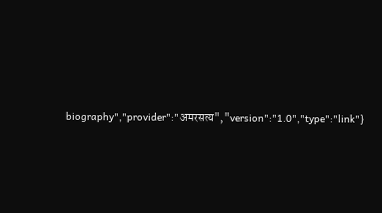biography","provider":"अमरसत्य","version":"1.0","type":"link"}